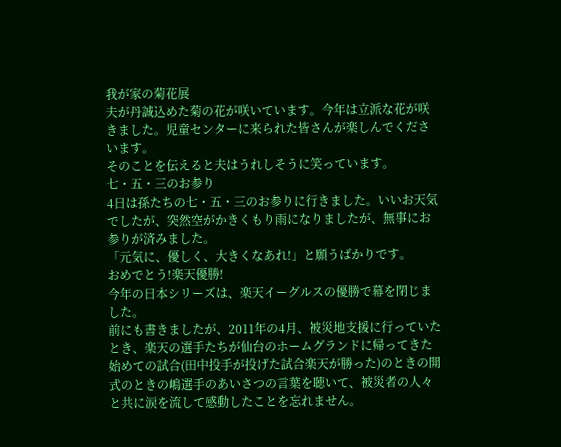我が家の菊花展
夫が丹誠込めた菊の花が咲いています。今年は立派な花が咲きました。児童センターに来られた皆さんが楽しんでくださいます。
そのことを伝えると夫はうれしそうに笑っています。
七・五・三のお参り
4日は孫たちの七・五・三のお参りに行きました。いいお天気でしたが、突然空がかきくもり雨になりましたが、無事にお参りが済みました。
「元気に、優しく、大きくなあれ!」と願うばかりです。
おめでとう!楽天優勝!
今年の日本シリーズは、楽天イーグルスの優勝で幕を閉じました。
前にも書きましたが、2011年の4月、被災地支援に行っていたとき、楽天の選手たちが仙台のホームグランドに帰ってきた始めての試合(田中投手が投げた試合楽天が勝った)のときの開式のときの嶋選手のあいさつの言葉を聴いて、被災者の人々と共に涙を流して感動したことを忘れません。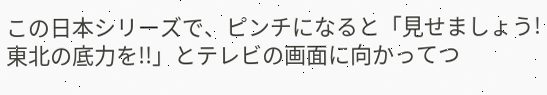この日本シリーズで、ピンチになると「見せましょう!東北の底力を!!」とテレビの画面に向かってつ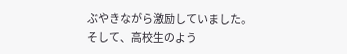ぶやきながら激励していました。そして、高校生のよう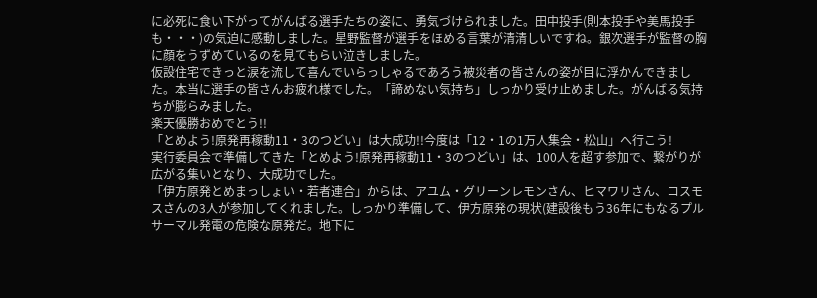に必死に食い下がってがんばる選手たちの姿に、勇気づけられました。田中投手(則本投手や美馬投手も・・・)の気迫に感動しました。星野監督が選手をほめる言葉が清清しいですね。銀次選手が監督の胸に顔をうずめているのを見てもらい泣きしました。
仮設住宅できっと涙を流して喜んでいらっしゃるであろう被災者の皆さんの姿が目に浮かんできました。本当に選手の皆さんお疲れ様でした。「諦めない気持ち」しっかり受け止めました。がんばる気持ちが膨らみました。
楽天優勝おめでとう!!
「とめよう!原発再稼動11・3のつどい」は大成功!!今度は「12・1の1万人集会・松山」へ行こう!
実行委員会で準備してきた「とめよう!原発再稼動11・3のつどい」は、100人を超す参加で、繋がりが広がる集いとなり、大成功でした。
「伊方原発とめまっしょい・若者連合」からは、アユム・グリーンレモンさん、ヒマワリさん、コスモスさんの3人が参加してくれました。しっかり準備して、伊方原発の現状(建設後もう36年にもなるプルサーマル発電の危険な原発だ。地下に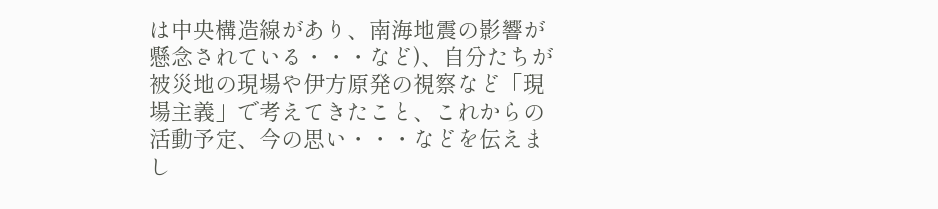は中央構造線があり、南海地震の影響が懸念されている・・・など)、自分たちが被災地の現場や伊方原発の視察など「現場主義」で考えてきたこと、これからの活動予定、今の思い・・・などを伝えまし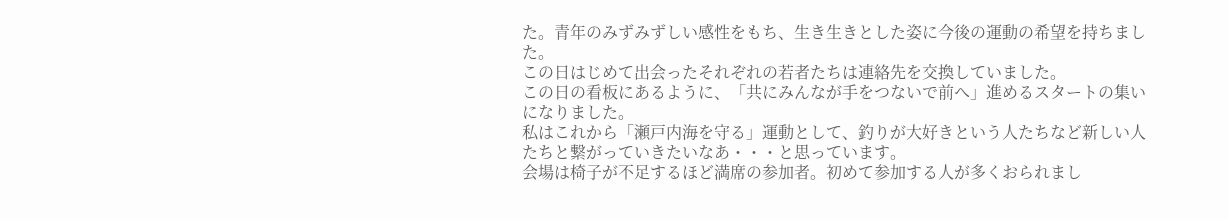た。青年のみずみずしい感性をもち、生き生きとした姿に今後の運動の希望を持ちました。
この日はじめて出会ったそれぞれの若者たちは連絡先を交換していました。
この日の看板にあるように、「共にみんなが手をつないで前へ」進めるスタートの集いになりました。
私はこれから「瀬戸内海を守る」運動として、釣りが大好きという人たちなど新しい人たちと繋がっていきたいなあ・・・と思っています。
会場は椅子が不足するほど満席の参加者。初めて参加する人が多くおられまし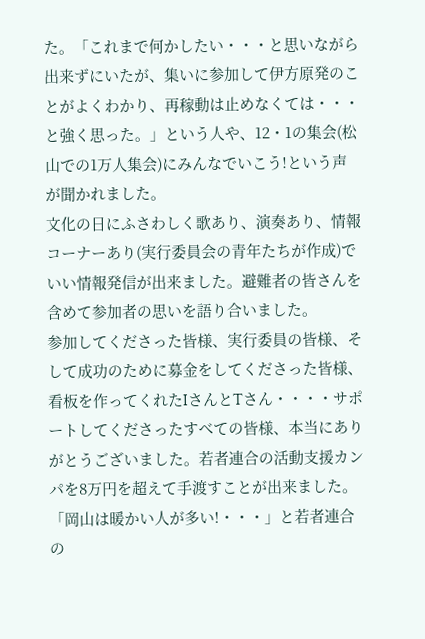た。「これまで何かしたい・・・と思いながら出来ずにいたが、集いに参加して伊方原発のことがよくわかり、再稼動は止めなくては・・・と強く思った。」という人や、12・1の集会(松山での1万人集会)にみんなでいこう!という声が聞かれました。
文化の日にふさわしく歌あり、演奏あり、情報コーナーあり(実行委員会の青年たちが作成)でいい情報発信が出来ました。避難者の皆さんを含めて参加者の思いを語り合いました。
参加してくださった皆様、実行委員の皆様、そして成功のために募金をしてくださった皆様、看板を作ってくれたIさんとTさん・・・・サポートしてくださったすべての皆様、本当にありがとうございました。若者連合の活動支援カンパを8万円を超えて手渡すことが出来ました。「岡山は暖かい人が多い!・・・」と若者連合の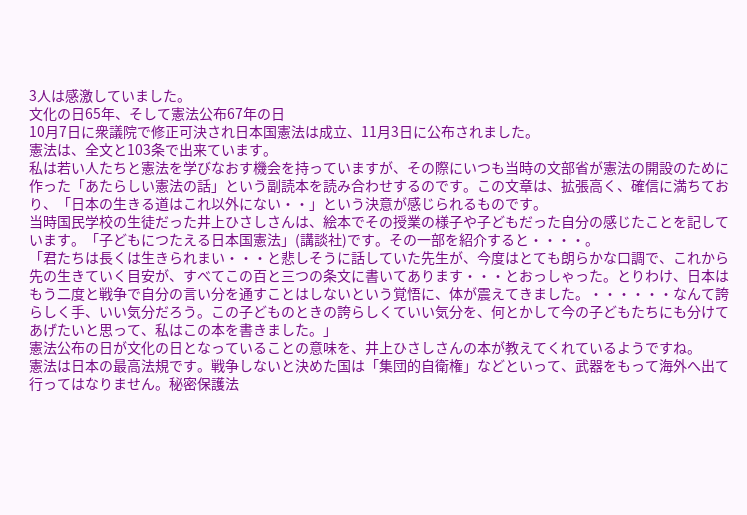3人は感激していました。
文化の日65年、そして憲法公布67年の日
10月7日に衆議院で修正可決され日本国憲法は成立、11月3日に公布されました。
憲法は、全文と103条で出来ています。
私は若い人たちと憲法を学びなおす機会を持っていますが、その際にいつも当時の文部省が憲法の開設のために作った「あたらしい憲法の話」という副読本を読み合わせするのです。この文章は、拡張高く、確信に満ちており、「日本の生きる道はこれ以外にない・・」という決意が感じられるものです。
当時国民学校の生徒だった井上ひさしさんは、絵本でその授業の様子や子どもだった自分の感じたことを記しています。「子どもにつたえる日本国憲法」(講談社)です。その一部を紹介すると・・・・。
「君たちは長くは生きられまい・・・と悲しそうに話していた先生が、今度はとても朗らかな口調で、これから先の生きていく目安が、すべてこの百と三つの条文に書いてあります・・・とおっしゃった。とりわけ、日本はもう二度と戦争で自分の言い分を通すことはしないという覚悟に、体が震えてきました。・・・・・・なんて誇らしく手、いい気分だろう。この子どものときの誇らしくていい気分を、何とかして今の子どもたちにも分けてあげたいと思って、私はこの本を書きました。」
憲法公布の日が文化の日となっていることの意味を、井上ひさしさんの本が教えてくれているようですね。
憲法は日本の最高法規です。戦争しないと決めた国は「集団的自衛権」などといって、武器をもって海外へ出て行ってはなりません。秘密保護法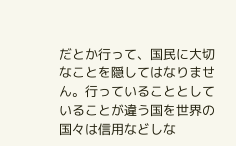だとか行って、国民に大切なことを隠してはなりません。行っていることとしていることが違う国を世界の国々は信用などしな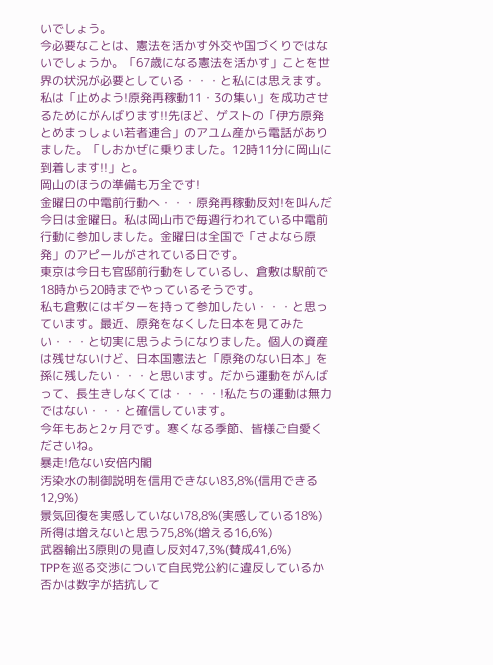いでしょう。
今必要なことは、憲法を活かす外交や国づくりではないでしょうか。「67歳になる憲法を活かす」ことを世界の状況が必要としている・・・と私には思えます。
私は「止めよう!原発再稼動11・3の集い」を成功させるためにがんばります!!先ほど、ゲストの「伊方原発とめまっしょい若者連合」のアユム産から電話がありました。「しおかぜに乗りました。12時11分に岡山に到着します!!」と。
岡山のほうの準備も万全です!
金曜日の中電前行動へ・・・原発再稼動反対!を叫んだ
今日は金曜日。私は岡山市で毎週行われている中電前行動に参加しました。金曜日は全国で「さよなら原発」のアピールがされている日です。
東京は今日も官邸前行動をしているし、倉敷は駅前で18時から20時までやっているそうです。
私も倉敷にはギターを持って参加したい・・・と思っています。最近、原発をなくした日本を見てみたい・・・と切実に思うようになりました。個人の資産は残せないけど、日本国憲法と「原発のない日本」を孫に残したい・・・と思います。だから運動をがんばって、長生きしなくては・・・・!私たちの運動は無力ではない・・・と確信しています。
今年もあと2ヶ月です。寒くなる季節、皆様ご自愛くださいね。
暴走!危ない安倍内閣
汚染水の制御説明を信用できない83,8%(信用できる12,9%)
景気回復を実感していない78,8%(実感している18%)
所得は増えないと思う75,8%(増える16,6%)
武器輸出3原則の見直し反対47,3%(賛成41,6%)
TPPを巡る交渉について自民党公約に違反しているか否かは数字が拮抗して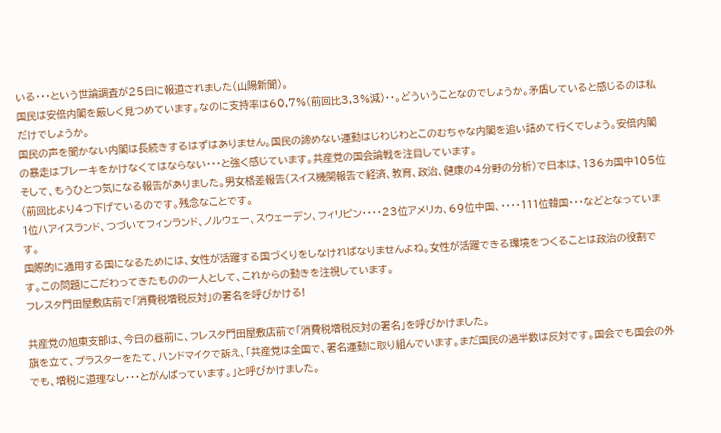いる・・・という世論調査が25日に報道されました(山陽新聞)。
国民は安倍内閣を厳しく見つめています。なのに支持率は60,7%(前回比3,3%減)・・。どういうことなのでしょうか。矛盾していると感じるのは私だけでしょうか。
国民の声を聞かない内閣は長続きするはずはありません。国民の諦めない運動はじわじわとこのむちゃな内閣を追い詰めて行くでしょう。安倍内閣の暴走はブレーキをかけなくてはならない・・・と強く感じています。共産党の国会論戦を注目しています。
そして、もうひとつ気になる報告がありました。男女格差報告(スイス機関報告で経済、教育、政治、健康の4分野の分析)で日本は、136カ国中105位(前回比より4つ下げているのです。残念なことです。
1位ハアイスランド、つづいてフィンランド、ノルウェー、スウェーデン、フィリピン・・・・23位アメリカ、69位中国、・・・・111位韓国・・・などとなっています。
国際的に通用する国になるためには、女性が活躍する国づくりをしなければなりませんよね。女性が活躍できる環境をつくることは政治の役割です。この問題にこだわってきたものの一人として、これからの動きを注視しています。
フレスタ門田屋敷店前で「消費税増税反対」の署名を呼びかける!

共産党の旭東支部は、今日の昼前に、フレスタ門田屋敷店前で「消費税増税反対の署名」を呼びかけました。
旗を立て、プラスターをたて、ハンドマイクで訴え、「共産党は全国で、署名運動に取り組んでいます。まだ国民の過半数は反対です。国会でも国会の外でも、増税に道理なし・・・とがんばっています。」と呼びかけました。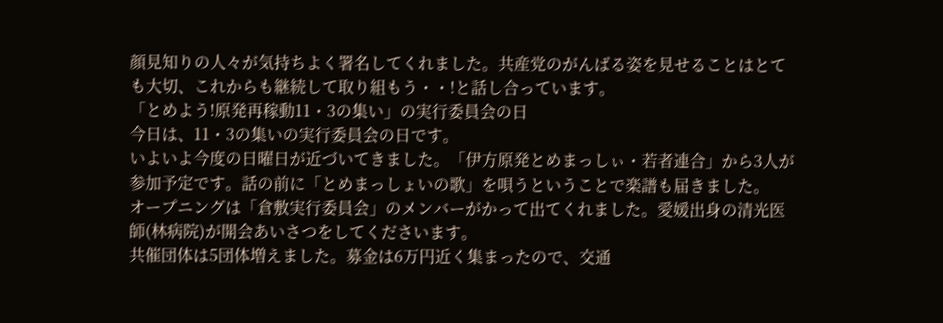顔見知りの人々が気持ちよく署名してくれました。共産党のがんばる姿を見せることはとても大切、これからも継続して取り組もう・・!と話し合っています。
「とめよう!原発再稼動11・3の集い」の実行委員会の日
今日は、11・3の集いの実行委員会の日です。
いよいよ今度の日曜日が近づいてきました。「伊方原発とめまっしぃ・若者連合」から3人が参加予定です。話の前に「とめまっしょいの歌」を唄うということで楽譜も届きました。
オープニングは「倉敷実行委員会」のメンバーがかって出てくれました。愛媛出身の清光医師(林病院)が開会あいさつをしてくださいます。
共催団体は5団体増えました。募金は6万円近く集まったので、交通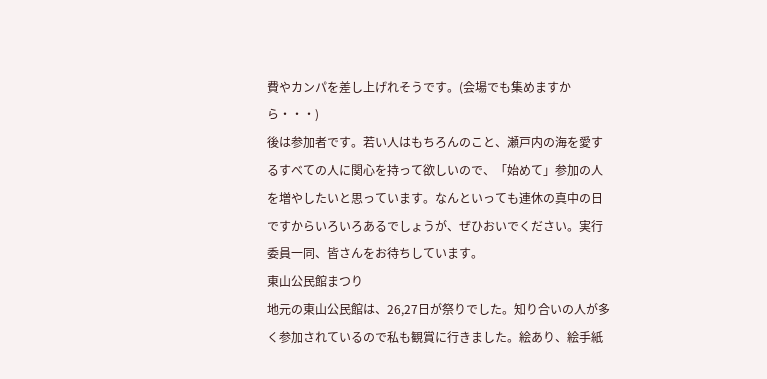費やカンパを差し上げれそうです。(会場でも集めますから・・・)
後は参加者です。若い人はもちろんのこと、瀬戸内の海を愛するすべての人に関心を持って欲しいので、「始めて」参加の人を増やしたいと思っています。なんといっても連休の真中の日ですからいろいろあるでしょうが、ぜひおいでください。実行委員一同、皆さんをお待ちしています。
東山公民館まつり
地元の東山公民館は、26,27日が祭りでした。知り合いの人が多く参加されているので私も観賞に行きました。絵あり、絵手紙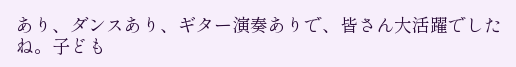あり、ダンスあり、ギター演奏ありで、皆さん大活躍でしたね。子ども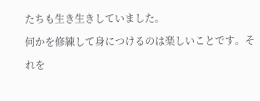たちも生き生きしていました。
何かを修練して身につけるのは楽しいことです。それを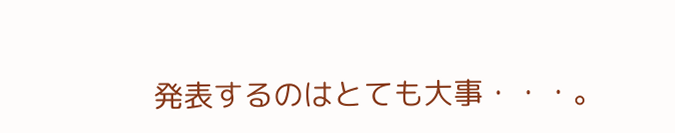発表するのはとても大事・・・。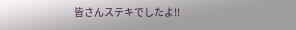皆さんステキでしたよ!!